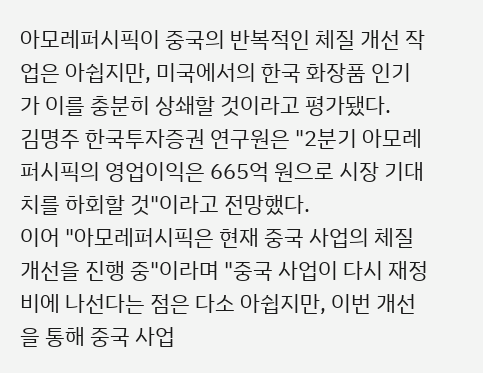아모레퍼시픽이 중국의 반복적인 체질 개선 작업은 아쉽지만, 미국에서의 한국 화장품 인기가 이를 충분히 상쇄할 것이라고 평가됐다.
김명주 한국투자증권 연구원은 "2분기 아모레퍼시픽의 영업이익은 665억 원으로 시장 기대치를 하회할 것"이라고 전망했다.
이어 "아모레퍼시픽은 현재 중국 사업의 체질 개선을 진행 중"이라며 "중국 사업이 다시 재정비에 나선다는 점은 다소 아쉽지만, 이번 개선을 통해 중국 사업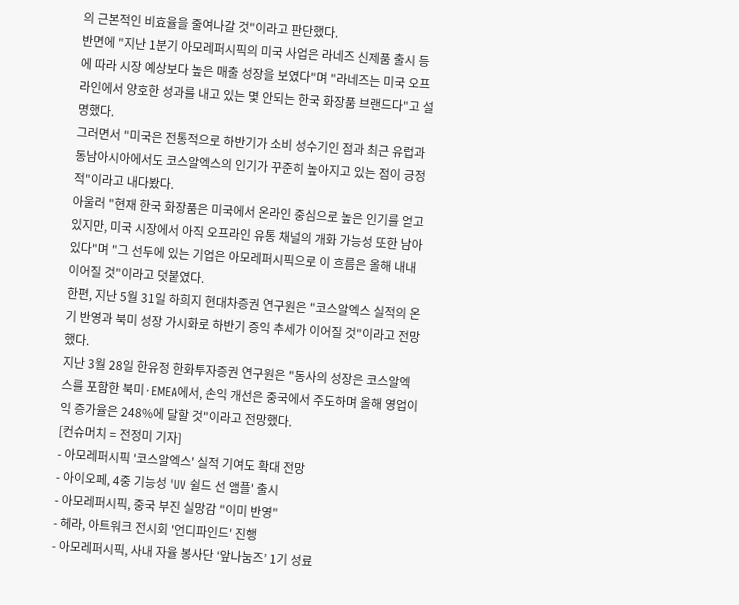의 근본적인 비효율을 줄여나갈 것"이라고 판단했다.
반면에 "지난 1분기 아모레퍼시픽의 미국 사업은 라네즈 신제품 출시 등에 따라 시장 예상보다 높은 매출 성장을 보였다"며 "라네즈는 미국 오프라인에서 양호한 성과를 내고 있는 몇 안되는 한국 화장품 브랜드다"고 설명했다.
그러면서 "미국은 전통적으로 하반기가 소비 성수기인 점과 최근 유럽과 동남아시아에서도 코스알엑스의 인기가 꾸준히 높아지고 있는 점이 긍정적"이라고 내다봤다.
아울러 "현재 한국 화장품은 미국에서 온라인 중심으로 높은 인기를 얻고 있지만, 미국 시장에서 아직 오프라인 유통 채널의 개화 가능성 또한 남아있다"며 "그 선두에 있는 기업은 아모레퍼시픽으로 이 흐름은 올해 내내 이어질 것"이라고 덧붙였다.
한편, 지난 5월 31일 하희지 현대차증권 연구원은 "코스알엑스 실적의 온기 반영과 북미 성장 가시화로 하반기 증익 추세가 이어질 것"이라고 전망했다.
지난 3월 28일 한유정 한화투자증권 연구원은 "동사의 성장은 코스알엑스를 포함한 북미·EMEA에서, 손익 개선은 중국에서 주도하며 올해 영업이익 증가율은 248%에 달할 것"이라고 전망했다.
[컨슈머치 = 전정미 기자]
- 아모레퍼시픽 '코스알엑스' 실적 기여도 확대 전망
- 아이오페, 4중 기능성 'UV 쉴드 선 앰플' 출시
- 아모레퍼시픽, 중국 부진 실망감 "이미 반영"
- 헤라, 아트워크 전시회 '언디파인드' 진행
- 아모레퍼시픽, 사내 자율 봉사단 ‘앞나눔즈’ 1기 성료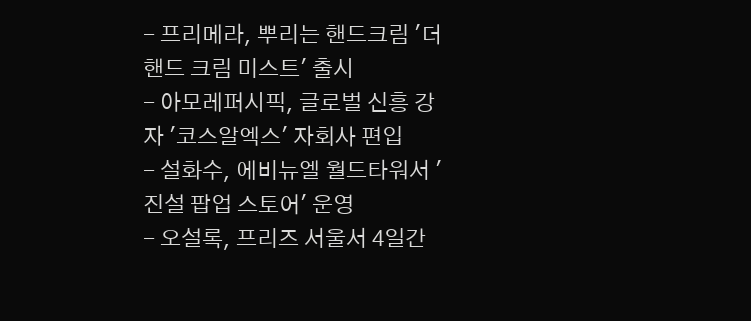- 프리메라, 뿌리는 핸드크림 '더 핸드 크림 미스트' 출시
- 아모레퍼시픽, 글로벌 신흥 강자 '코스알엑스' 자회사 편입
- 설화수, 에비뉴엘 월드타워서 '진설 팝업 스토어' 운영
- 오설록, 프리즈 서울서 4일간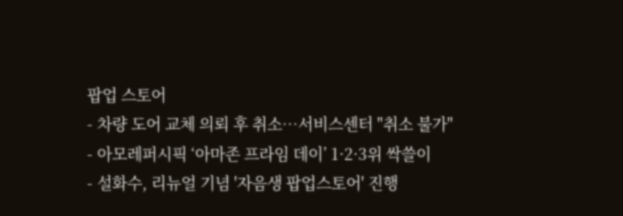팝업 스토어
- 차량 도어 교체 의뢰 후 취소…서비스센터 "취소 불가"
- 아모레퍼시픽 ‘아마존 프라임 데이’ 1·2·3위 싹쓸이
- 설화수, 리뉴얼 기념 '자음생 팝업스토어' 진행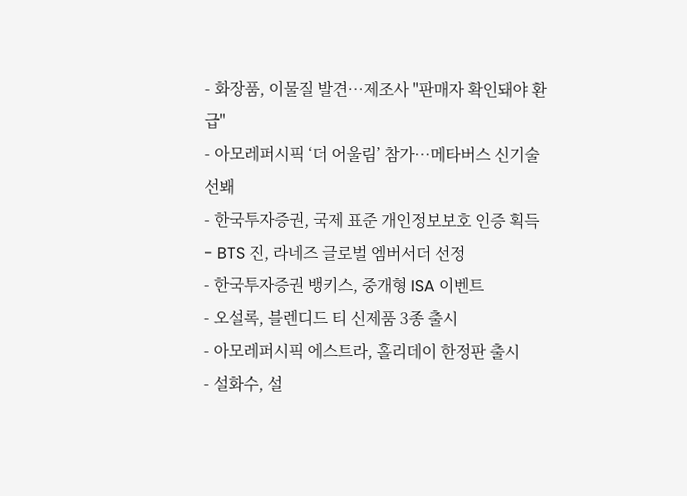- 화장품, 이물질 발견…제조사 "판매자 확인돼야 환급"
- 아모레퍼시픽 ‘더 어울림’ 참가…메타버스 신기술 선봬
- 한국투자증권, 국제 표준 개인정보보호 인증 획득
- BTS 진, 라네즈 글로벌 엠버서더 선정
- 한국투자증권 뱅키스, 중개형 ISA 이벤트
- 오설록, 블렌디드 티 신제품 3종 출시
- 아모레퍼시픽 에스트라, 홀리데이 한정판 출시
- 설화수, 설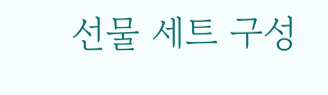선물 세트 구성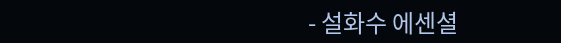- 설화수 에센셜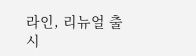라인, 리뉴얼 출시